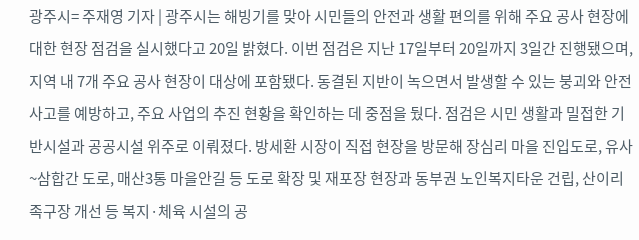광주시= 주재영 기자 | 광주시는 해빙기를 맞아 시민들의 안전과 생활 편의를 위해 주요 공사 현장에 대한 현장 점검을 실시했다고 20일 밝혔다. 이번 점검은 지난 17일부터 20일까지 3일간 진행됐으며, 지역 내 7개 주요 공사 현장이 대상에 포함됐다. 동결된 지반이 녹으면서 발생할 수 있는 붕괴와 안전사고를 예방하고, 주요 사업의 추진 현황을 확인하는 데 중점을 뒀다. 점검은 시민 생활과 밀접한 기반시설과 공공시설 위주로 이뤄졌다. 방세환 시장이 직접 현장을 방문해 장심리 마을 진입도로, 유사~삼합간 도로, 매산3통 마을안길 등 도로 확장 및 재포장 현장과 동부권 노인복지타운 건립, 산이리 족구장 개선 등 복지·체육 시설의 공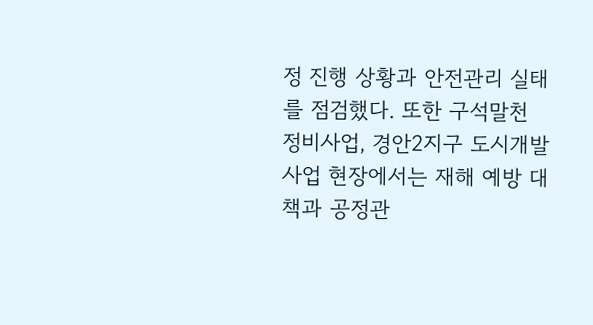정 진행 상황과 안전관리 실태를 점검했다. 또한 구석말천 정비사업, 경안2지구 도시개발사업 현장에서는 재해 예방 대책과 공정관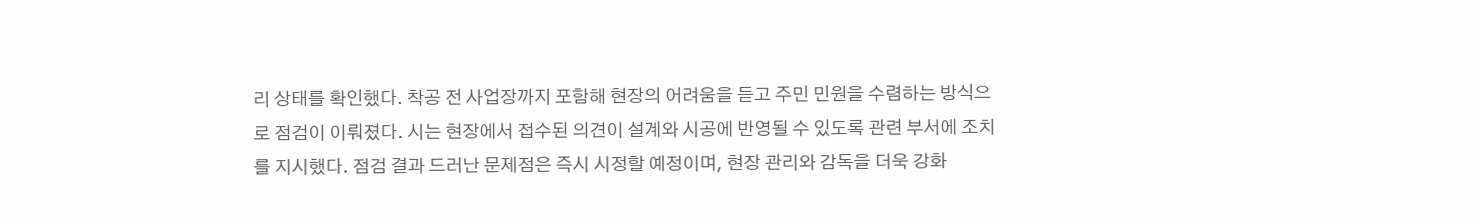리 상태를 확인했다. 착공 전 사업장까지 포함해 현장의 어려움을 듣고 주민 민원을 수렴하는 방식으로 점검이 이뤄졌다. 시는 현장에서 접수된 의견이 설계와 시공에 반영될 수 있도록 관련 부서에 조치를 지시했다. 점검 결과 드러난 문제점은 즉시 시정할 예정이며, 현장 관리와 감독을 더욱 강화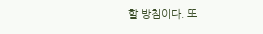할 방침이다. 또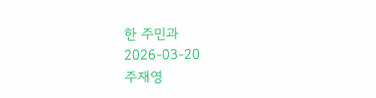한 주민과
2026-03-20
주재영